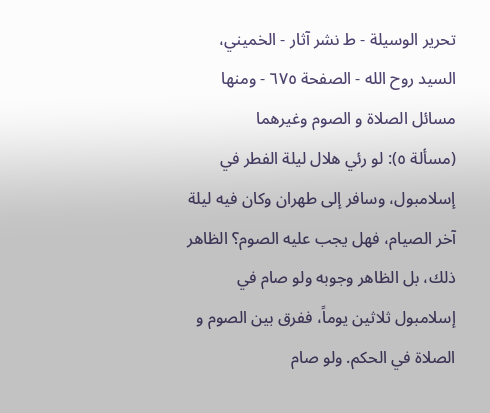تحرير الوسيلة - ط نشر آثار - الخميني، السيد روح الله - الصفحة ٦٧٥ - ومنها مسائل الصلاة و الصوم وغيرهما
(مسألة ٥): لو رئي هلال ليلة الفطر في إسلامبول، وسافر إلى طهران وكان فيه ليلة آخر الصيام، فهل يجب عليه الصوم؟ الظاهر ذلك، بل الظاهر وجوبه ولو صام في إسلامبول ثلاثين يوماً، ففرق بين الصوم و الصلاة في الحكم. ولو صام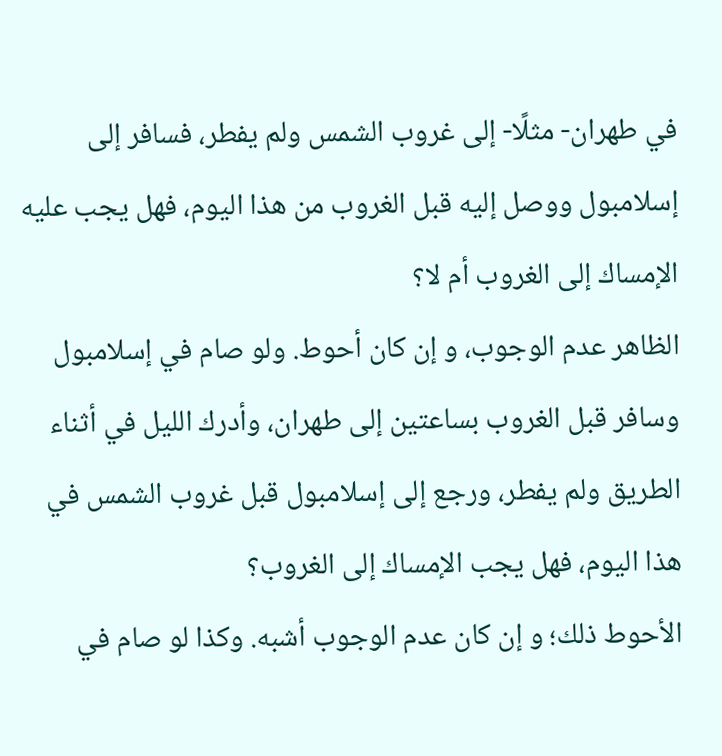في طهران- مثلًا- إلى غروب الشمس ولم يفطر، فسافر إلى إسلامبول ووصل إليه قبل الغروب من هذا اليوم، فهل يجب عليه الإمساك إلى الغروب أم لا؟
الظاهر عدم الوجوب، و إن كان أحوط. ولو صام في إسلامبول وسافر قبل الغروب بساعتين إلى طهران، وأدرك الليل في أثناء الطريق ولم يفطر، ورجع إلى إسلامبول قبل غروب الشمس في هذا اليوم، فهل يجب الإمساك إلى الغروب؟
الأحوط ذلك؛ و إن كان عدم الوجوب أشبه. وكذا لو صام في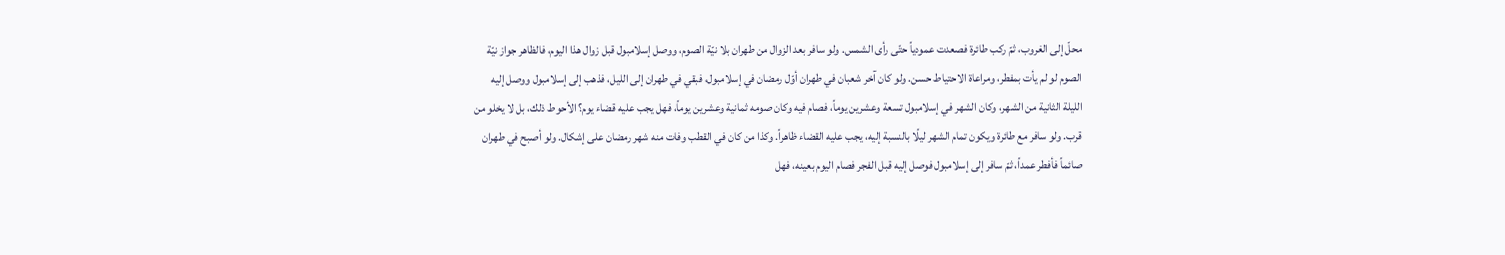محلّ إلى الغروب، ثمّ ركب طائرة فصعدت عمودياً حتّى رأى الشمس. ولو سافر بعد الزوال من طهران بلا نيّة الصوم، ووصل إسلامبول قبل زوال هذا اليوم، فالظاهر جواز نيّة الصوم لو لم يأت بمفطر، ومراعاة الاحتياط حسن. ولو كان آخر شعبان في طهران أوّل رمضان في إسلامبول، فبقي في طهران إلى الليل، فذهب إلى إسلامبول ووصل إليه الليلة الثانية من الشهر، وكان الشهر في إسلامبول تسعة وعشرين يوماً، فصام فيه وكان صومه ثمانية وعشرين يوماً، فهل يجب عليه قضاء يوم؟ الأحوط ذلك، بل لا يخلو من قرب. ولو سافر مع طائرة ويكون تمام الشهر ليلًا بالنسبة إليه، يجب عليه القضاء ظاهراً. وكذا من كان في القطب وفات منه شهر رمضان على إشكال. ولو أصبح في طهران صائماً فأفطر عمداً، ثمّ سافر إلى إسلامبول فوصل إليه قبل الفجر فصام اليوم بعينه، فهل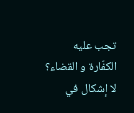تجب عليه الكفّارة و القضاء؟ لا إشكال في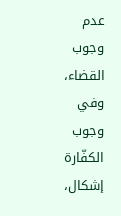عدم وجوب القضاء، وفي وجوب الكفّارة إشكال،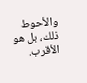والأحوط ذلك، بل هو الأقرب.